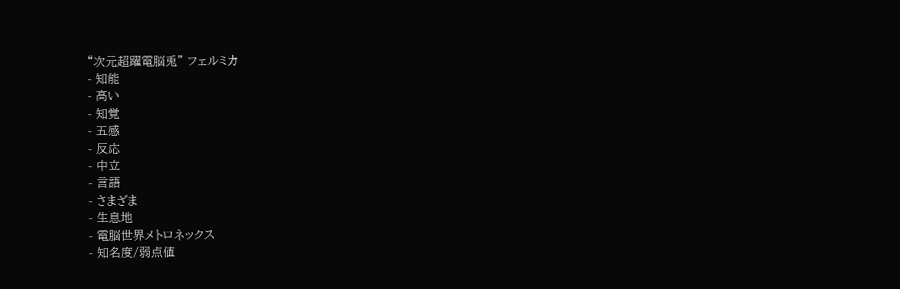“次元超躍電脳兎” フェルミカ
- 知能
- 高い
- 知覚
- 五感
- 反応
- 中立
- 言語
- さまざま
- 生息地
- 電脳世界メトロネックス
- 知名度/弱点値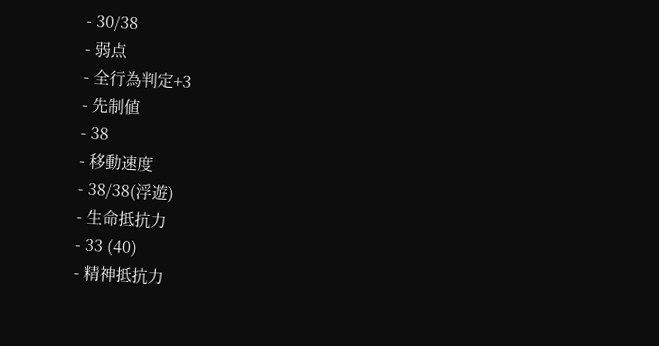- 30/38
- 弱点
- 全行為判定+3
- 先制値
- 38
- 移動速度
- 38/38(浮遊)
- 生命抵抗力
- 33 (40)
- 精神抵抗力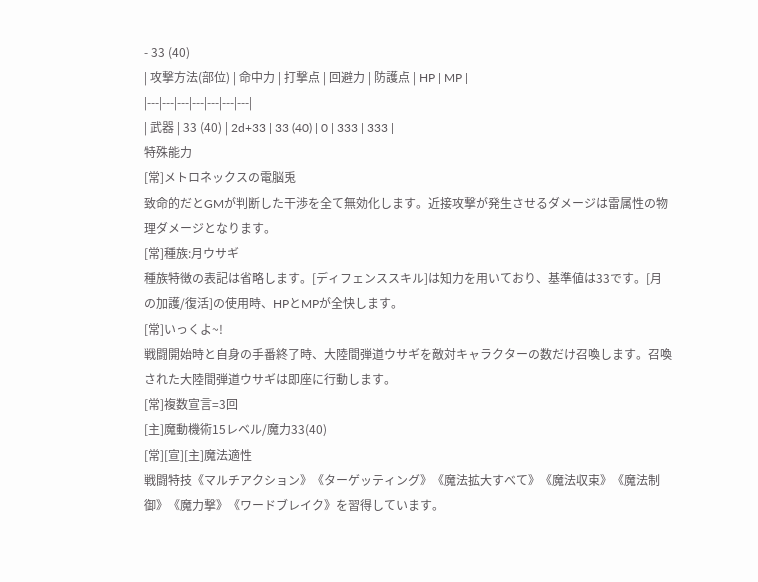- 33 (40)
| 攻撃方法(部位) | 命中力 | 打撃点 | 回避力 | 防護点 | HP | MP |
|---|---|---|---|---|---|---|
| 武器 | 33 (40) | 2d+33 | 33 (40) | 0 | 333 | 333 |
特殊能力
[常]メトロネックスの電脳兎
致命的だとGMが判断した干渉を全て無効化します。近接攻撃が発生させるダメージは雷属性の物理ダメージとなります。
[常]種族:月ウサギ
種族特徴の表記は省略します。[ディフェンススキル]は知力を用いており、基準値は33です。[月の加護/復活]の使用時、HPとMPが全快します。
[常]いっくよ~!
戦闘開始時と自身の手番終了時、大陸間弾道ウサギを敵対キャラクターの数だけ召喚します。召喚された大陸間弾道ウサギは即座に行動します。
[常]複数宣言=3回
[主]魔動機術15レベル/魔力33(40)
[常][宣][主]魔法適性
戦闘特技《マルチアクション》《ターゲッティング》《魔法拡大すべて》《魔法収束》《魔法制御》《魔力撃》《ワードブレイク》を習得しています。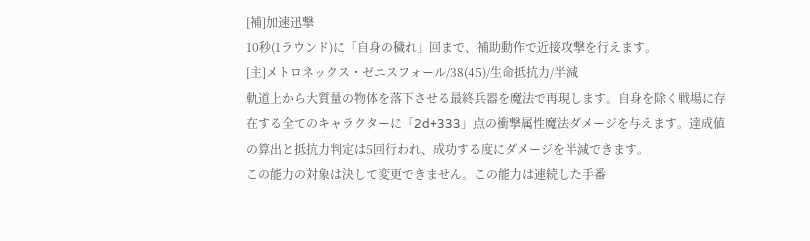[補]加速迅撃
10秒(1ラウンド)に「自身の穢れ」回まで、補助動作で近接攻撃を行えます。
[主]メトロネックス・ゼニスフォール/38(45)/生命抵抗力/半減
軌道上から大質量の物体を落下させる最終兵器を魔法で再現します。自身を除く戦場に存在する全てのキャラクターに「2d+333」点の衝撃属性魔法ダメージを与えます。達成値の算出と抵抗力判定は5回行われ、成功する度にダメージを半減できます。
この能力の対象は決して変更できません。この能力は連続した手番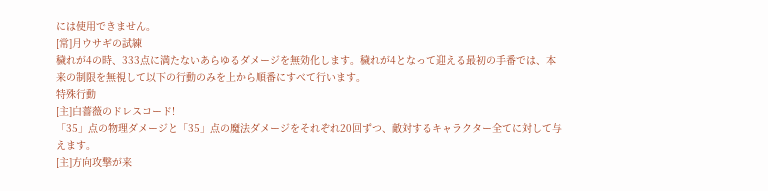には使用できません。
[常]月ウサギの試練
穢れが4の時、333点に満たないあらゆるダメージを無効化します。穢れが4となって迎える最初の手番では、本来の制限を無視して以下の行動のみを上から順番にすべて行います。
特殊行動
[主]白薔薇のドレスコード!
「35」点の物理ダメージと「35」点の魔法ダメージをそれぞれ20回ずつ、敵対するキャラクター全てに対して与えます。
[主]方向攻撃が来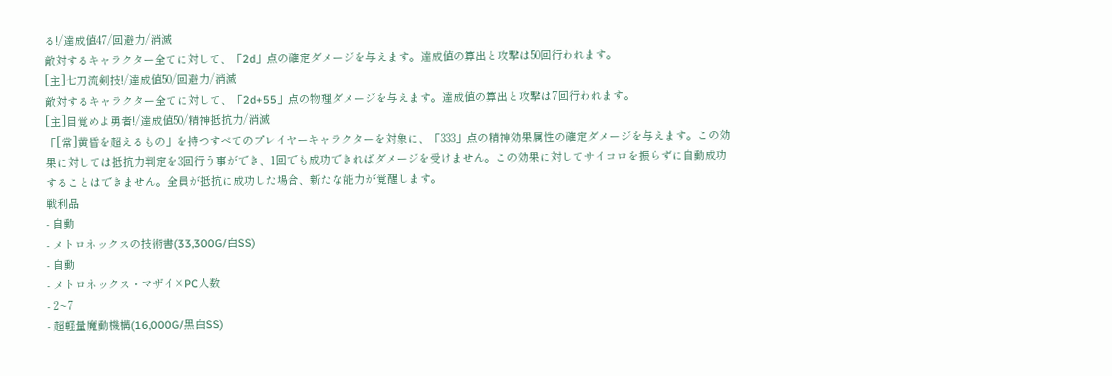る!/達成値47/回避力/消滅
敵対するキャラクター全てに対して、「2d」点の確定ダメージを与えます。達成値の算出と攻撃は50回行われます。
[主]七刀流剣技!/達成値50/回避力/消滅
敵対するキャラクター全てに対して、「2d+55」点の物理ダメージを与えます。達成値の算出と攻撃は7回行われます。
[主]目覚めよ勇者!/達成値50/精神抵抗力/消滅
「[常]黄昏を超えるもの」を持つすべてのプレイヤーキャラクターを対象に、「333」点の精神効果属性の確定ダメージを与えます。この効果に対しては抵抗力判定を3回行う事ができ、1回でも成功できればダメージを受けません。この効果に対してサイコロを振らずに自動成功することはできません。全員が抵抗に成功した場合、新たな能力が覚醒します。
戦利品
- 自動
- メトロネックスの技術書(33,300G/白SS)
- 自動
- メトロネックス・マザイ×PC人数
- 2~7
- 超軽量魔動機構(16,000G/黒白SS)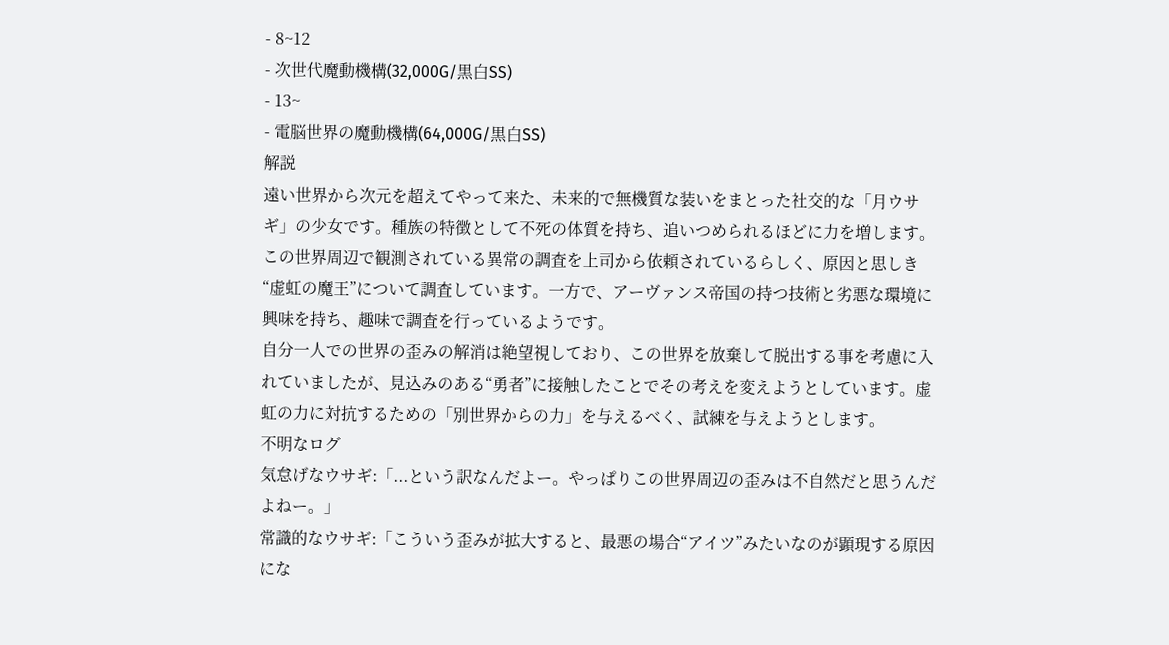- 8~12
- 次世代魔動機構(32,000G/黒白SS)
- 13~
- 電脳世界の魔動機構(64,000G/黒白SS)
解説
遠い世界から次元を超えてやって来た、未来的で無機質な装いをまとった社交的な「月ウサギ」の少女です。種族の特徴として不死の体質を持ち、追いつめられるほどに力を増します。この世界周辺で観測されている異常の調査を上司から依頼されているらしく、原因と思しき“虚虹の魔王”について調査しています。一方で、アーヴァンス帝国の持つ技術と劣悪な環境に興味を持ち、趣味で調査を行っているようです。
自分一人での世界の歪みの解消は絶望視しており、この世界を放棄して脱出する事を考慮に入れていましたが、見込みのある“勇者”に接触したことでその考えを変えようとしています。虚虹の力に対抗するための「別世界からの力」を与えるべく、試練を与えようとします。
不明なログ
気怠げなウサギ:「...という訳なんだよー。やっぱりこの世界周辺の歪みは不自然だと思うんだよねー。」
常識的なウサギ:「こういう歪みが拡大すると、最悪の場合“アイツ”みたいなのが顕現する原因にな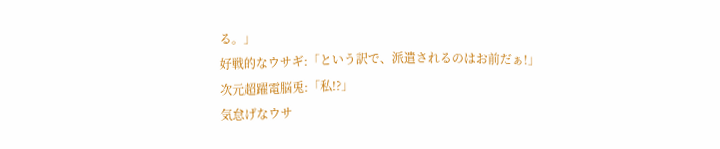る。」
好戦的なウサギ:「という訳で、派遣されるのはお前だぁ!」
次元超躍電脳兎:「私!?」
気怠げなウサ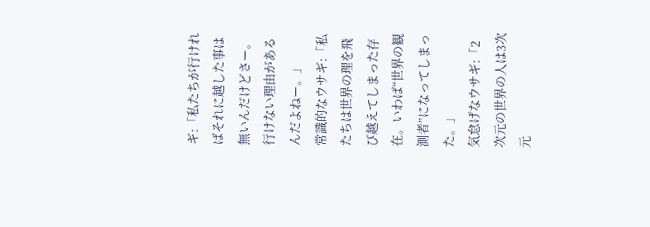ギ:「私たちが行ければそれに越した事は無いんだけどさー。行けない理由があるんだよねー。」
常識的なウサギ:「私たちは世界の理を飛び越えてしまった存在。いわば“世界の観測者”になってしまった。」
気怠げなウサギ:「2次元の世界の人は3次元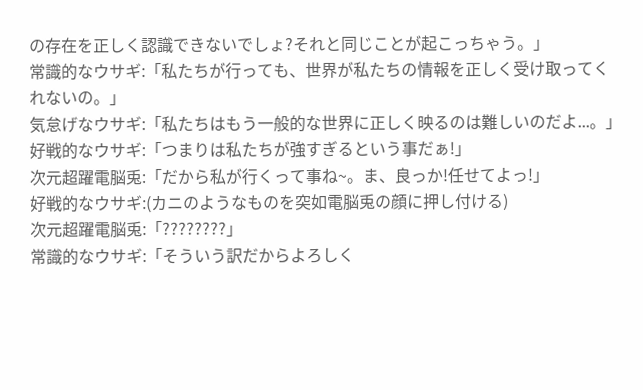の存在を正しく認識できないでしょ?それと同じことが起こっちゃう。」
常識的なウサギ:「私たちが行っても、世界が私たちの情報を正しく受け取ってくれないの。」
気怠げなウサギ:「私たちはもう一般的な世界に正しく映るのは難しいのだよ...。」
好戦的なウサギ:「つまりは私たちが強すぎるという事だぁ!」
次元超躍電脳兎:「だから私が行くって事ね~。ま、良っか!任せてよっ!」
好戦的なウサギ:(カニのようなものを突如電脳兎の顔に押し付ける)
次元超躍電脳兎:「????????」
常識的なウサギ:「そういう訳だからよろしく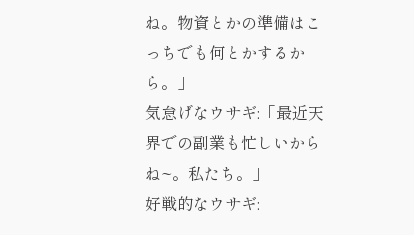ね。物資とかの準備はこっちでも何とかするから。」
気怠げなウサギ:「最近天界での副業も忙しいからね~。私たち。」
好戦的なウサギ: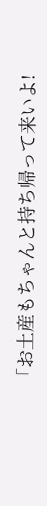「お土産もちゃんと持ち帰って来いよ!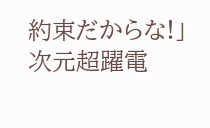約束だからな!」
次元超躍電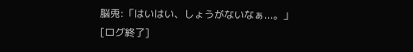脳兎:「はいはい、しょうがないなぁ...。」
[ログ終了]